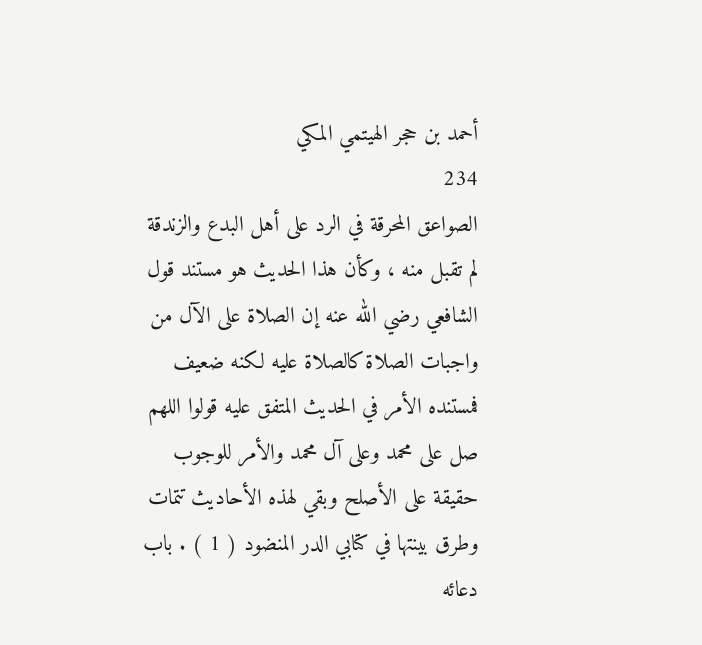أحمد بن حجر الهيتمي المكي
234
الصواعق المحرقة في الرد على أهل البدع والزندقة
لم تقبل منه ، وكأن هذا الحديث هو مستند قول الشافعي رضي الله عنه إن الصلاة على الآل من واجبات الصلاة كالصلاة عليه لكنه ضعيف فمستنده الأمر في الحديث المتفق عليه قولوا اللهم صل على محمد وعلى آل محمد والأمر للوجوب حقيقة على الأصلح وبقي لهذه الأحاديث تتمات وطرق بينتها في كتابي الدر المنضود ( 1 ) . باب دعائه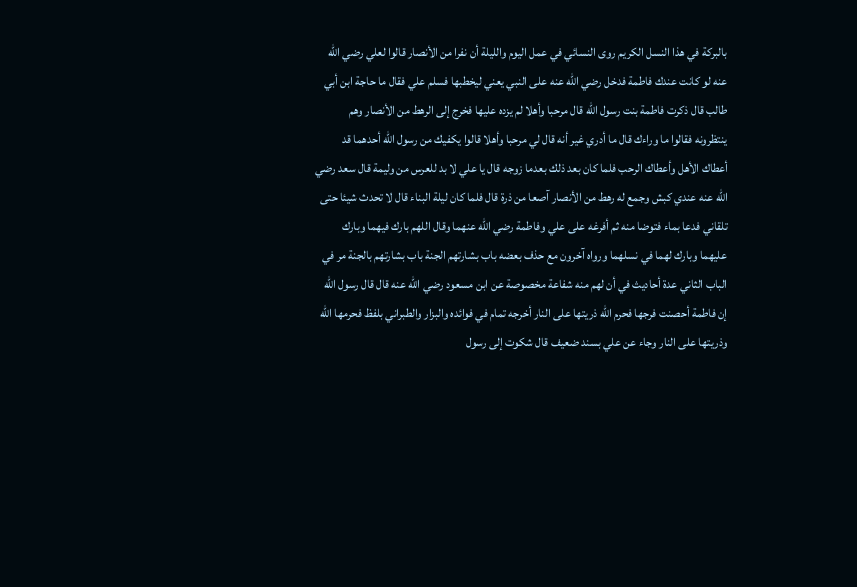بالبركة في هذا النسل الكريم روى النسائي في عمل اليوم والليلة أن نفرا من الأنصار قالوا لعلي رضي الله عنه لو كانت عندك فاطمة فدخل رضي الله عنه على النبي يعني ليخطبها فسلم علي فقال ما حاجة ابن أبي طالب قال ذكرت فاطمة بنت رسول الله قال مرحبا وأهلا لم يزده عليها فخرج إلى الرهط من الأنصار وهم ينتظرونه فقالوا ما وراءك قال ما أدري غير أنه قال لي مرحبا وأهلا قالوا يكفيك من رسول الله أحدهما قد أعطاك الأهل وأعطاك الرحب فلما كان بعد ذلك بعدما زوجه قال يا علي لا بد للعرس من وليمة قال سعد رضي الله عنه عندي كبش وجمع له رهط من الأنصار آصعا من ذرة قال فلما كان ليلة البناء قال لا تحدث شيئا حتى تلقاني فدعا بماء فتوضا منه ثم أفرغه على علي وفاطمة رضي الله عنهما وقال اللهم بارك فيهما وبارك عليهما وبارك لهما في نسلهما ورواه آخرون مع حذف بعضه باب بشارتهم الجنة باب بشارتهم بالجنة مر في الباب الثاني عدة أحاديث في أن لهم منه شفاعة مخصوصة عن ابن مسعود رضي الله عنه قال قال رسول الله إن فاطمة أحصنت فرجها فحرم الله ذريتها على النار أخرجه تمام في فوائده والبزار والطبراني بلفظ فحرمها الله وذريتها على النار وجاء عن علي بسند ضعيف قال شكوت إلى رسول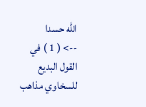الله حسدا
--> ( 1 ) في القول البديع للسخاوي مذاهب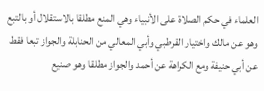العلماء في حكم الصلاة على الأنبياء وهي المنع مطلقا بالاستقلال أو بالتبع وهو عن مالك واختيار القرطبي وأبي المعالي من الحنابلة والجواز تبعا فقط عن أبي حنيفة ومع الكراهة عن أحمد والجواز مطلقا وهو صنيع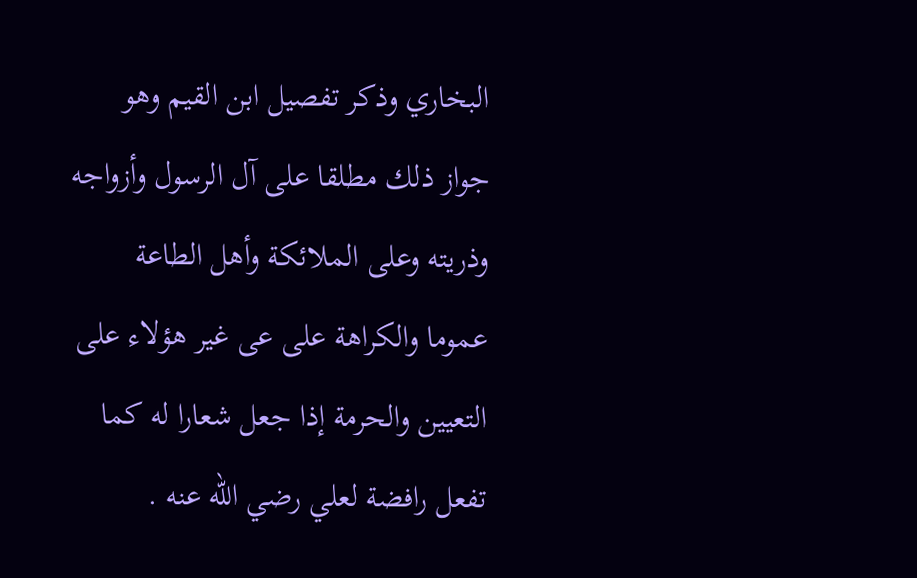البخاري وذكر تفصيل ابن القيم وهو جواز ذلك مطلقا على آل الرسول وأزواجه وذريته وعلى الملائكة وأهل الطاعة عموما والكراهة على عى غير هؤلاء على التعيين والحرمة إذا جعل شعارا له كما تفعل رافضة لعلي رضي الله عنه .